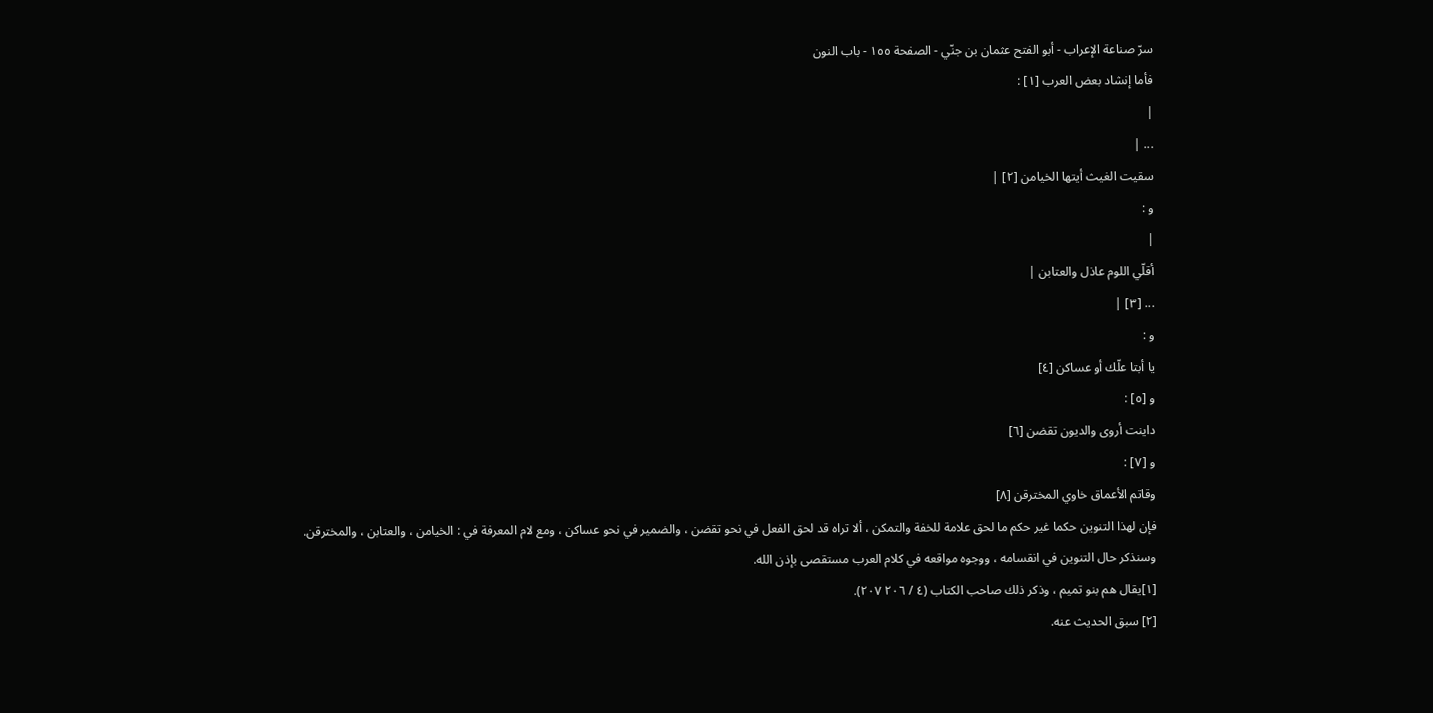سرّ صناعة الإعراب - أبو الفتح عثمان بن جنّي - الصفحة ١٥٥ - باب النون
فأما إنشاد بعض العرب [١] :
|
... |
سقيت الغيث أيتها الخيامن [٢] |
و :
|
أقلّي اللوم عاذل والعتابن |
... [٣] |
و :
يا أبتا علّك أو عساكن [٤]
و [٥] :
داينت أروى والديون تقضن [٦]
و [٧] :
وقاتم الأعماق خاوي المخترقن [٨]
فإن لهذا التنوين حكما غير حكم ما لحق علامة للخفة والتمكن ، ألا تراه قد لحق الفعل في نحو تقضن ، والضمير في نحو عساكن ، ومع لام المعرفة في : الخيامن ، والعتابن ، والمخترقن.
وسنذكر حال التنوين في انقسامه ، ووجوه مواقعه في كلام العرب مستقصى بإذن الله.
[١]يقال هم بنو تميم ، وذكر ذلك صاحب الكتاب (٤ / ٢٠٦ ٢٠٧).
[٢] سبق الحديث عنه.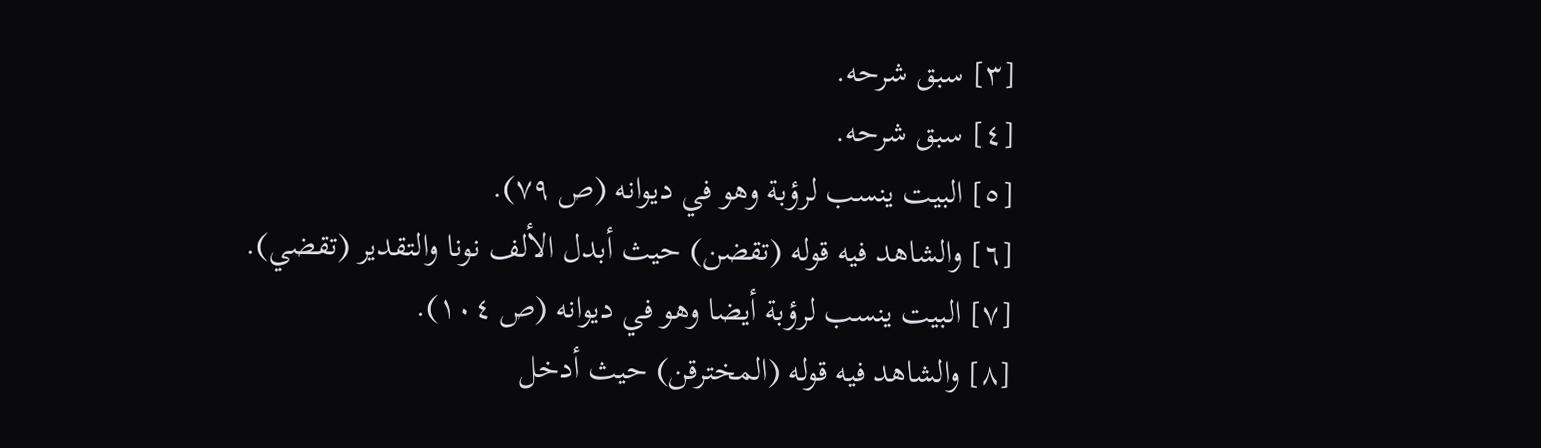[٣] سبق شرحه.
[٤] سبق شرحه.
[٥] البيت ينسب لرؤبة وهو في ديوانه (ص ٧٩).
[٦] والشاهد فيه قوله (تقضن) حيث أبدل الألف نونا والتقدير (تقضي).
[٧] البيت ينسب لرؤبة أيضا وهو في ديوانه (ص ١٠٤).
[٨] والشاهد فيه قوله (المخترقن) حيث أدخل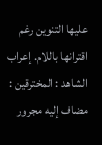عليها التنوين رغم اقترانها باللام. إعراب الشاهد : المخترقين : مضاف إليه مجرور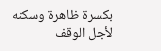بكسرة ظاهرة وسكنه لأجل الوقف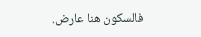فالسكون هنا عارض.